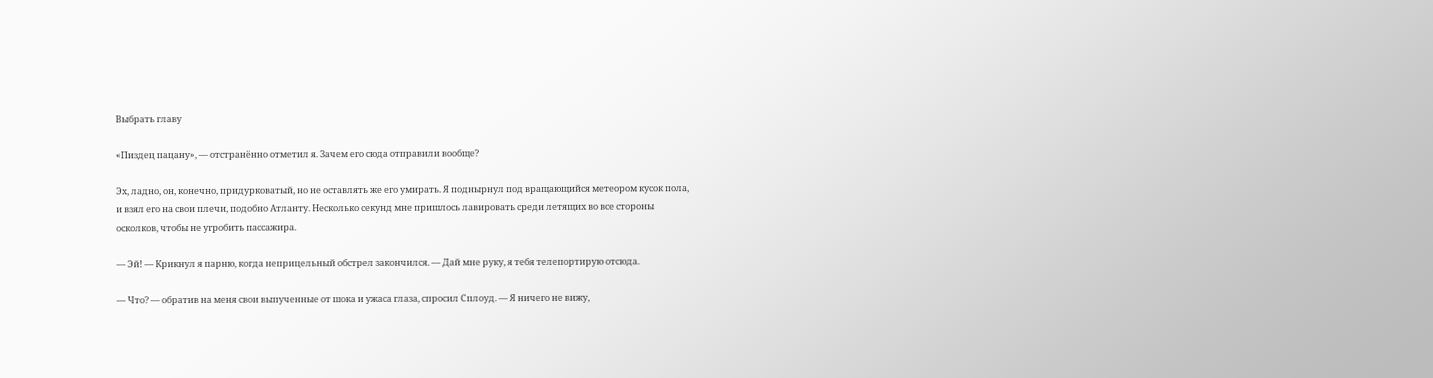Выбрать главу

«Пиздец пацану», — отстранённо отметил я. Зачем его сюда отправили вообще?

Эх, ладно, он, конечно, придурковатый, но не оставлять же его умирать. Я поднырнул под вращающийся метеором кусок пола, и взял его на свои плечи, подобно Атланту. Несколько секунд мне пришлось лавировать среди летящих во все стороны осколков, чтобы не угробить пассажира.

— Эй! — Крикнул я парню, когда неприцельный обстрел закончился. — Дай мне руку, я тебя телепортирую отсюда.

— Что? — обратив на меня свои выпученные от шока и ужаса глаза, спросил Сплоуд. — Я ничего не вижу,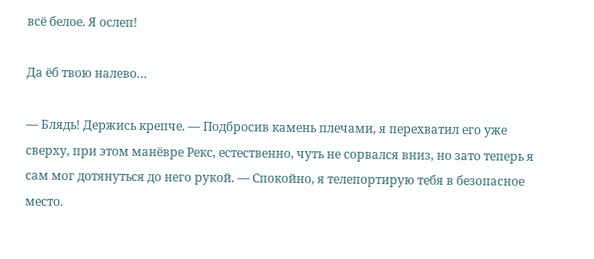всё белое. Я ослеп!

Да ёб твою налево…

— Блядь! Держись крепче. — Подбросив камень плечами, я перехватил его уже сверху, при этом манёвре Рекс, естественно, чуть не сорвался вниз, но зато теперь я сам мог дотянуться до него рукой. — Спокойно, я телепортирую тебя в безопасное место.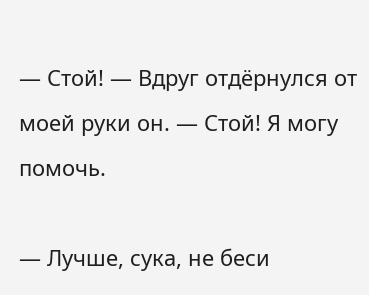— Стой! — Вдруг отдёрнулся от моей руки он. — Стой! Я могу помочь.

— Лучше, сука, не беси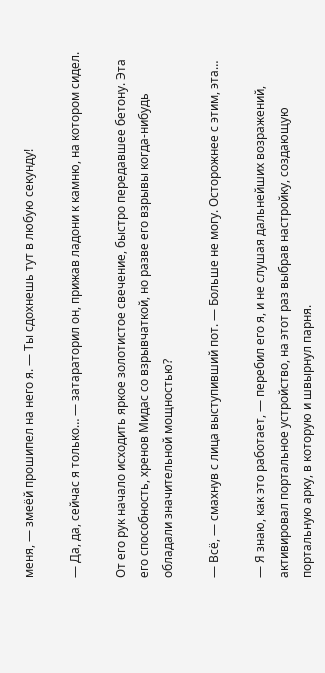меня, — змеёй прошипел на него я. — Ты сдохнешь тут в любую секунду!

— Да, да, сейчас я только… — затараторил он, прижав ладони к камню, на котором сидел.

От его рук начало исходить яркое золотистое свечение, быстро передавшее бетону. Эта его способность, хренов Мидас со взрывчаткой, но разве его взрывы когда-нибудь обладали значительной мощностью?

— Всё, — смахнув с лица выступивший пот. — Больше не могу. Осторожнее с этим, эта…

— Я знаю, как это работает, — перебил его я, и не слушая дальнейших возражений, активировал портальное устройство, на этот раз выбрав настройку, создающую портальную арку, в которую и швырнул парня.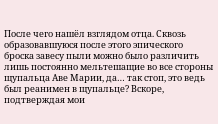После чего нашёл взглядом отца. Сквозь образовавшуюся после этого эпического броска завесу пыли можно было различить лишь постоянно мельтешащие во все стороны щупальца Аве Марии, да… так стоп, это ведь был реанимен в щупальце? Вскоре, подтверждая мои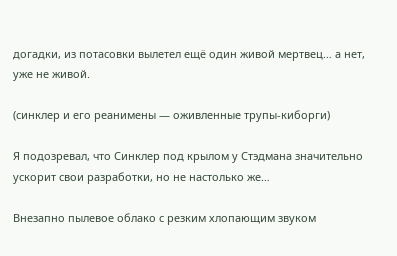догадки, из потасовки вылетел ещё один живой мертвец… а нет, уже не живой.

(синклер и его реанимены — оживленные трупы-киборги)

Я подозревал, что Синклер под крылом у Стэдмана значительно ускорит свои разработки, но не настолько же…

Внезапно пылевое облако с резким хлопающим звуком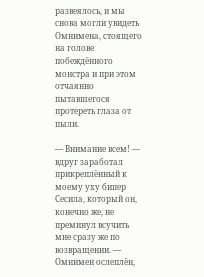развеялось, и мы снова могли увидеть Омнимена, стоящего на голове побеждённого монстра и при этом отчаянно пытавшегося протереть глаза от пыли.

— Внимание всем! — вдруг заработал прикреплённый к моему уху бипер Сесила, который он, конечно же, не преминул всучить мне сразу же по возвращении. — Омнимен ослеплён,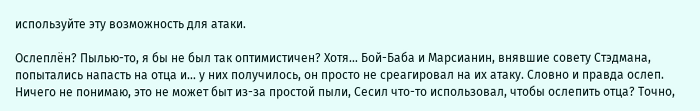используйте эту возможность для атаки.

Ослеплён? Пылью-то, я бы не был так оптимистичен? Хотя… Бой-Баба и Марсианин, внявшие совету Стэдмана, попытались напасть на отца и… у них получилось, он просто не среагировал на их атаку. Словно и правда ослеп. Ничего не понимаю, это не может быт из-за простой пыли, Сесил что-то использовал, чтобы ослепить отца? Точно,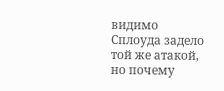видимо Сплоуда задело той же атакой, но почему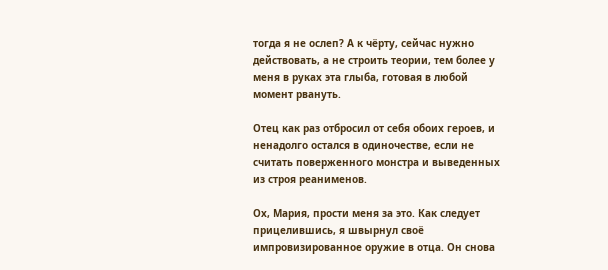тогда я не ослеп? А к чёрту, сейчас нужно действовать, а не строить теории, тем более у меня в руках эта глыба, готовая в любой момент рвануть.

Отец как раз отбросил от себя обоих героев, и ненадолго остался в одиночестве, если не считать поверженного монстра и выведенных из строя реанименов.

Ох, Мария, прости меня за это. Как следует прицелившись, я швырнул своё импровизированное оружие в отца. Он снова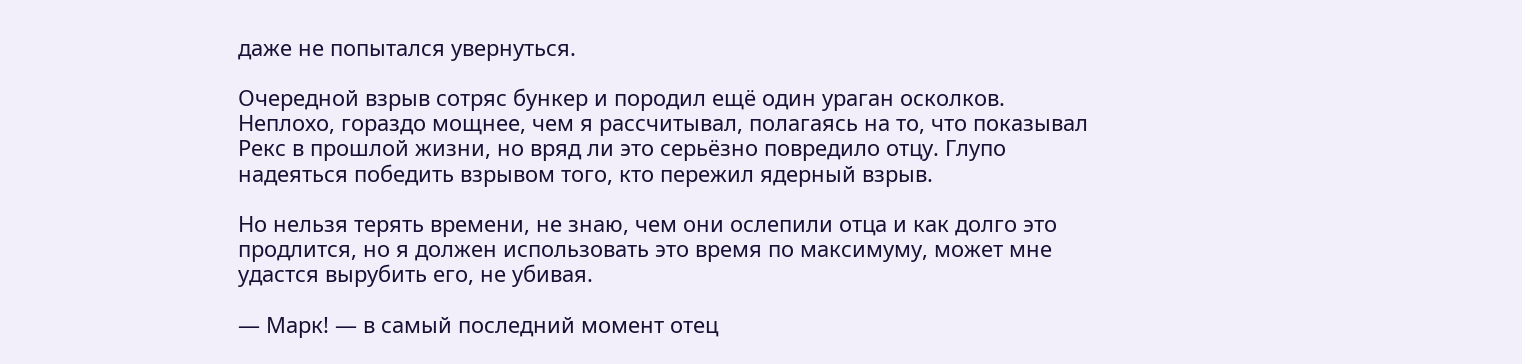даже не попытался увернуться.

Очередной взрыв сотряс бункер и породил ещё один ураган осколков. Неплохо, гораздо мощнее, чем я рассчитывал, полагаясь на то, что показывал Рекс в прошлой жизни, но вряд ли это серьёзно повредило отцу. Глупо надеяться победить взрывом того, кто пережил ядерный взрыв.

Но нельзя терять времени, не знаю, чем они ослепили отца и как долго это продлится, но я должен использовать это время по максимуму, может мне удастся вырубить его, не убивая.

— Марк! — в самый последний момент отец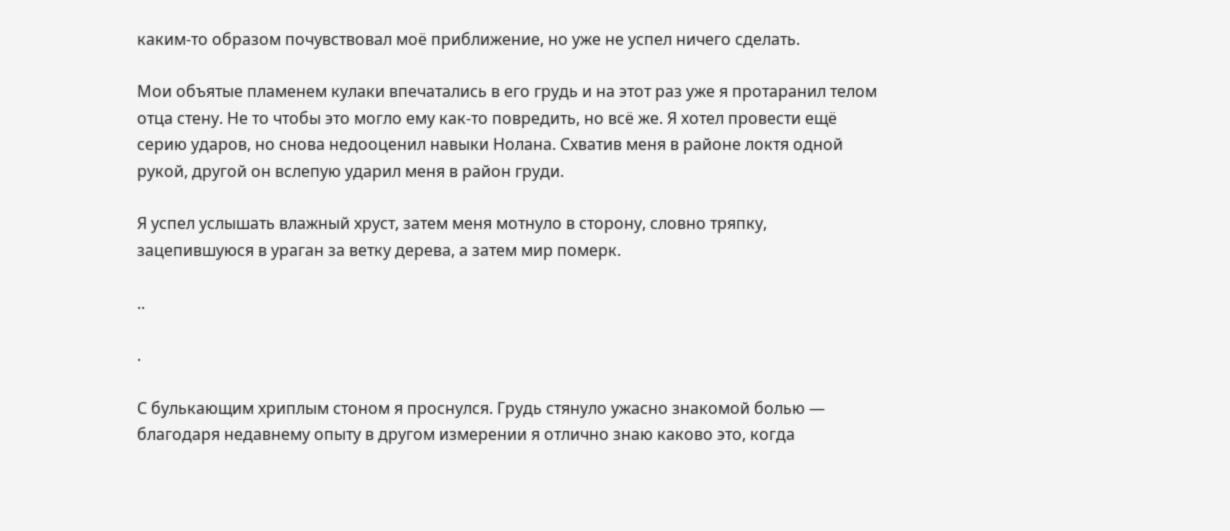каким-то образом почувствовал моё приближение, но уже не успел ничего сделать.

Мои объятые пламенем кулаки впечатались в его грудь и на этот раз уже я протаранил телом отца стену. Не то чтобы это могло ему как-то повредить, но всё же. Я хотел провести ещё серию ударов, но снова недооценил навыки Нолана. Схватив меня в районе локтя одной рукой, другой он вслепую ударил меня в район груди.

Я успел услышать влажный хруст, затем меня мотнуло в сторону, словно тряпку, зацепившуюся в ураган за ветку дерева, а затем мир померк.

..

.

С булькающим хриплым стоном я проснулся. Грудь стянуло ужасно знакомой болью — благодаря недавнему опыту в другом измерении я отлично знаю каково это, когда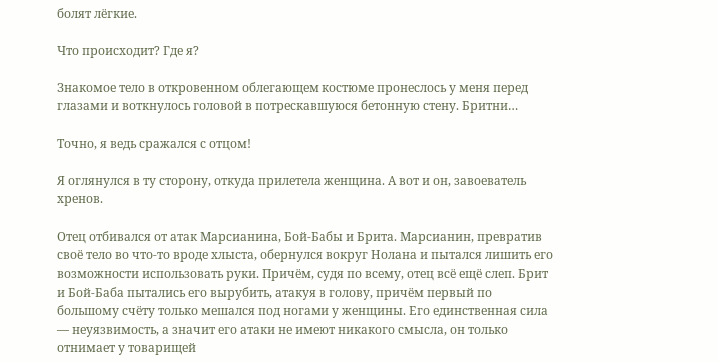болят лёгкие.

Что происходит? Где я?

Знакомое тело в откровенном облегающем костюме пронеслось у меня перед глазами и воткнулось головой в потрескавшуюся бетонную стену. Бритни…

Точно, я ведь сражался с отцом!

Я оглянулся в ту сторону, откуда прилетела женщина. А вот и он, завоеватель хренов.

Отец отбивался от атак Марсианина, Бой-Бабы и Брита. Марсианин, превратив своё тело во что-то вроде хлыста, обернулся вокруг Нолана и пытался лишить его возможности использовать руки. Причём, судя по всему, отец всё ещё слеп. Брит и Бой-Баба пытались его вырубить, атакуя в голову, причём первый по большому счёту только мешался под ногами у женщины. Его единственная сила — неуязвимость, а значит его атаки не имеют никакого смысла, он только отнимает у товарищей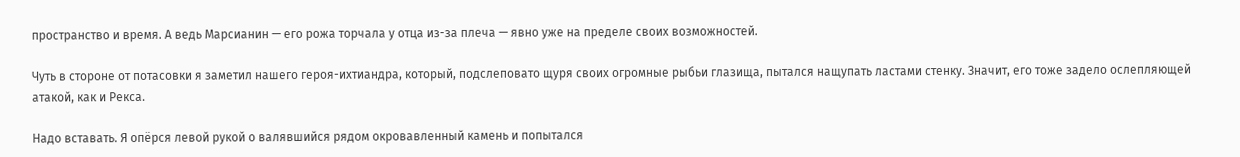пространство и время. А ведь Марсианин — его рожа торчала у отца из-за плеча — явно уже на пределе своих возможностей.

Чуть в стороне от потасовки я заметил нашего героя-ихтиандра, который, подслеповато щуря своих огромные рыбьи глазища, пытался нащупать ластами стенку. Значит, его тоже задело ослепляющей атакой, как и Рекса.

Надо вставать. Я опёрся левой рукой о валявшийся рядом окровавленный камень и попытался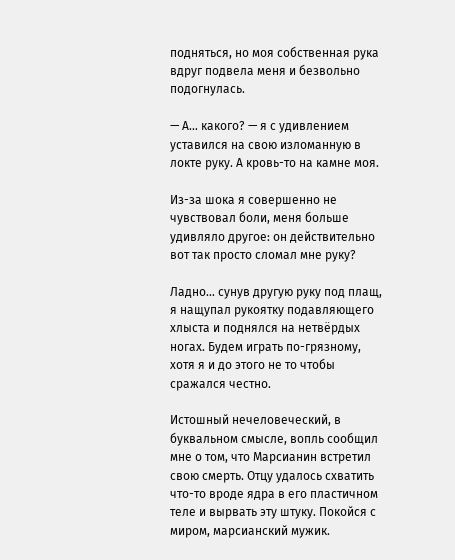подняться, но моя собственная рука вдруг подвела меня и безвольно подогнулась.

— А… какого? — я с удивлением уставился на свою изломанную в локте руку. А кровь-то на камне моя.

Из-за шока я совершенно не чувствовал боли, меня больше удивляло другое: он действительно вот так просто сломал мне руку?

Ладно… сунув другую руку под плащ, я нащупал рукоятку подавляющего хлыста и поднялся на нетвёрдых ногах. Будем играть по-грязному, хотя я и до этого не то чтобы сражался честно.

Истошный нечеловеческий, в буквальном смысле, вопль сообщил мне о том, что Марсианин встретил свою смерть. Отцу удалось схватить что-то вроде ядра в его пластичном теле и вырвать эту штуку. Покойся с миром, марсианский мужик.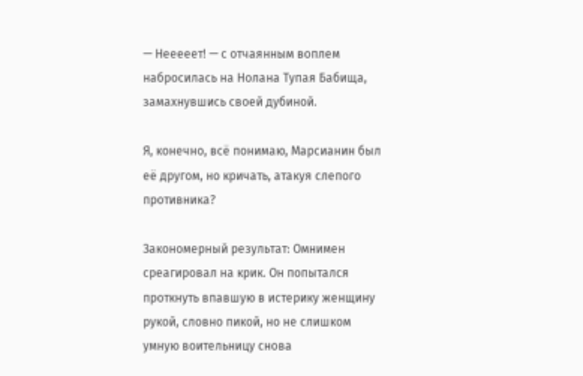— Нееееет! — с отчаянным воплем набросилась на Нолана Тупая Бабища, замахнувшись своей дубиной.

Я, конечно, всё понимаю, Марсианин был её другом, но кричать, атакуя слепого противника?

Закономерный результат: Омнимен среагировал на крик. Он попытался проткнуть впавшую в истерику женщину рукой, словно пикой, но не слишком умную воительницу снова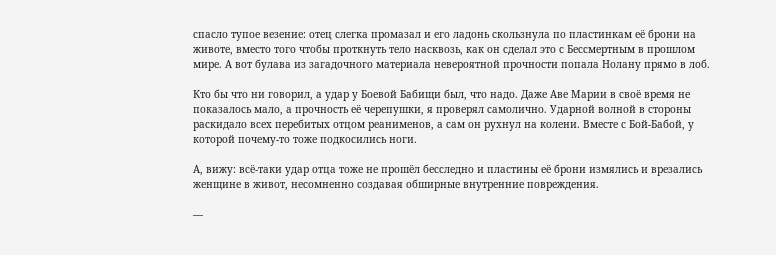спасло тупое везение: отец слегка промазал и его ладонь скользнула по пластинкам её брони на животе, вместо того чтобы проткнуть тело насквозь, как он сделал это с Бессмертным в прошлом мире. А вот булава из загадочного материала невероятной прочности попала Нолану прямо в лоб.

Кто бы что ни говорил, а удар у Боевой Бабищи был, что надо. Даже Аве Марии в своё время не показалось мало, а прочность её черепушки, я проверял самолично. Ударной волной в стороны раскидало всех перебитых отцом реанименов, а сам он рухнул на колени. Вместе с Бой-Бабой, у которой почему-то тоже подкосились ноги.

А, вижу: всё-таки удар отца тоже не прошёл бесследно и пластины её брони измялись и врезались женщине в живот, несомненно создавая обширные внутренние повреждения.

—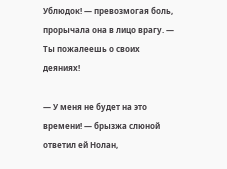Ублюдок! — превозмогая боль, прорычала она в лицо врагу. — Ты пожалеешь о своих деяниях!

— У меня не будет на это времени! — брызжа слюной ответил ей Нолан,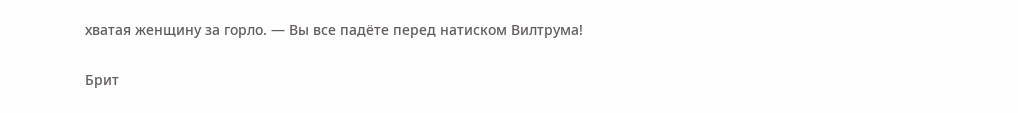хватая женщину за горло. — Вы все падёте перед натиском Вилтрума!

Брит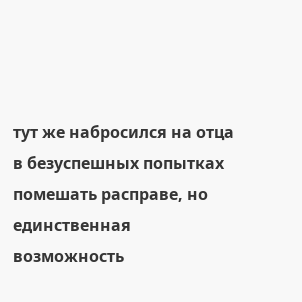тут же набросился на отца в безуспешных попытках помешать расправе, но единственная возможность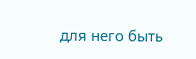для него быть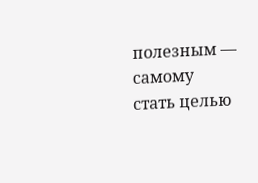полезным — самому стать целью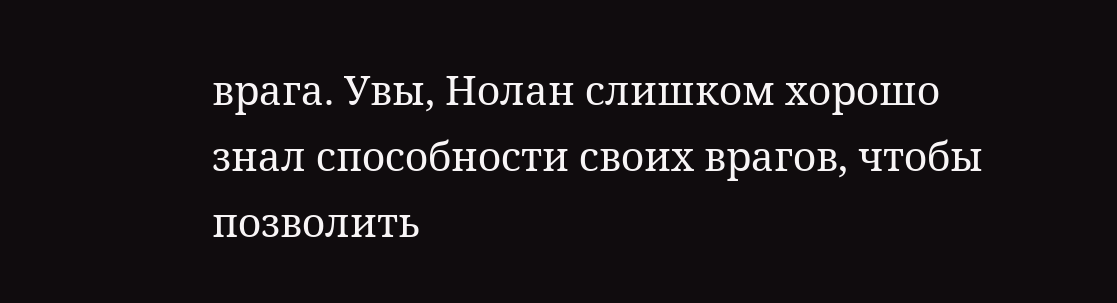врага. Увы, Нолан слишком хорошо знал способности своих врагов, чтобы позволить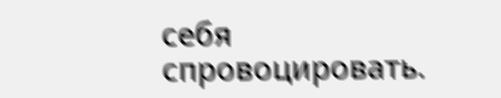себя спровоцировать.